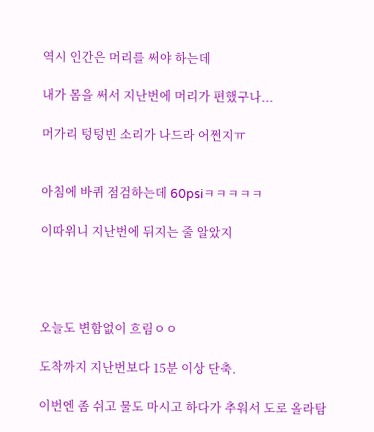역시 인간은 머리를 써야 하는데

내가 몸을 써서 지난번에 머리가 편했구나...

머가리 텅텅빈 소리가 나드라 어쩐지ㅠ


아침에 바퀴 점검하는데 60psiㅋㅋㅋㅋㅋ

이따위니 지난번에 뒤지는 줄 알았지




오늘도 변함없이 흐림ㅇㅇ

도착까지 지난번보다 15분 이상 단축.

이번엔 좀 쉬고 물도 마시고 하다가 추워서 도로 올라탐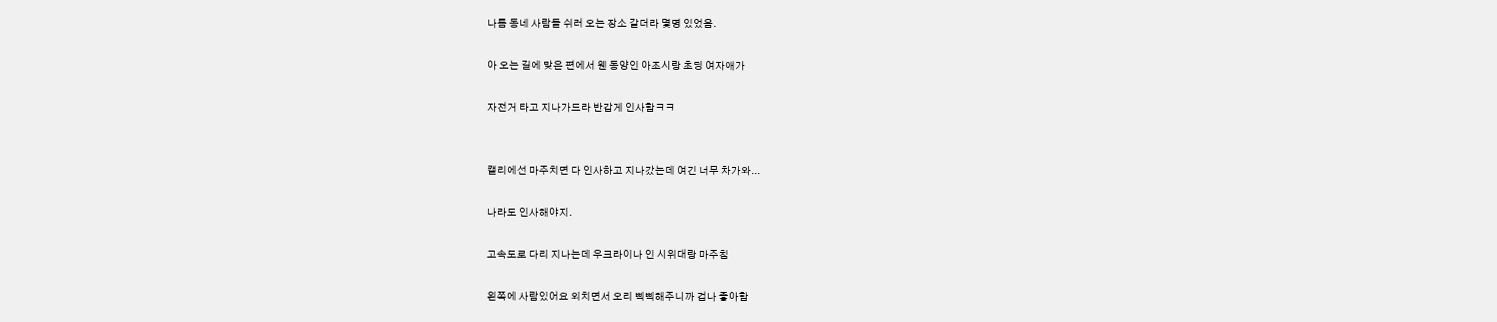나름 동네 사람들 쉬러 오는 장소 같더라 몇명 있었음.

아 오는 길에 맞은 편에서 웬 동양인 아조시랑 초딩 여자애가

자전거 타고 지나가드라 반갑게 인사함ㅋㅋ


캘리에선 마주치면 다 인사하고 지나갔는데 여긴 너무 차가와...

나라도 인사해야지.

고속도로 다리 지나는데 우크라이나 인 시위대랑 마주침

왼쪽에 사람있어요 외치면서 오리 삑삑해주니까 겁나 좋아함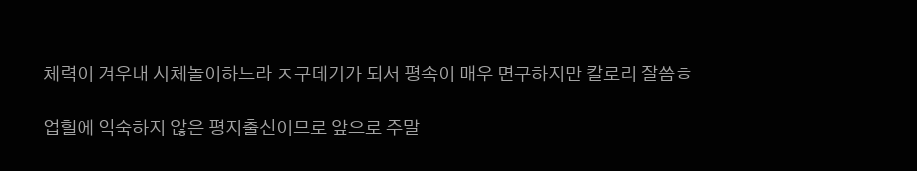체력이 겨우내 시체놀이하느라 ㅈ구데기가 되서 평속이 매우 면구하지만 칼로리 잘씀ㅎ

업힐에 익숙하지 않은 평지출신이므로 앞으로 주말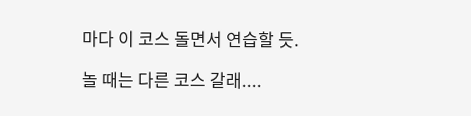마다 이 코스 돌면서 연습할 듯.

놀 때는 다른 코스 갈래....